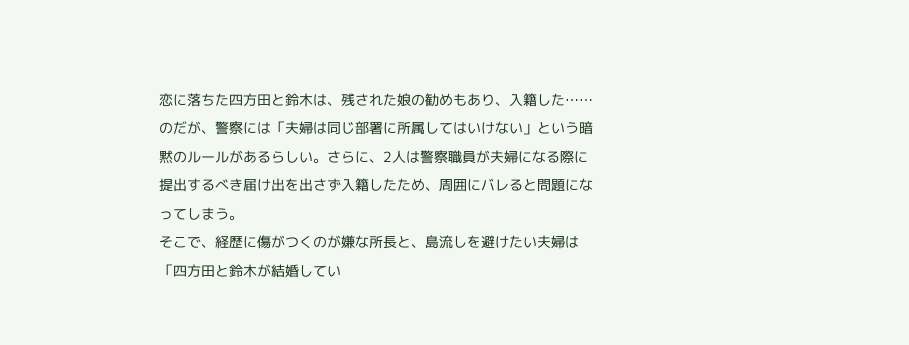恋に落ちた四方田と鈴木は、残された娘の勧めもあり、入籍した……のだが、警察には「夫婦は同じ部署に所属してはいけない」という暗黙のルールがあるらしい。さらに、2人は警察職員が夫婦になる際に提出するべき届け出を出さず入籍したため、周囲にバレると問題になってしまう。
そこで、経歴に傷がつくのが嫌な所長と、島流しを避けたい夫婦は「四方田と鈴木が結婚してい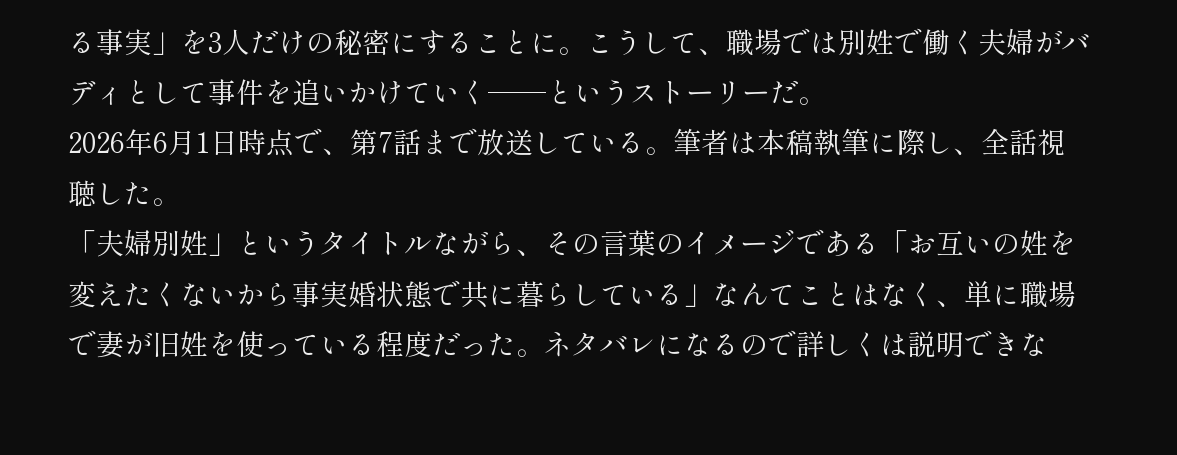る事実」を3人だけの秘密にすることに。こうして、職場では別姓で働く夫婦がバディとして事件を追いかけていく――というストーリーだ。
2026年6月1日時点で、第7話まで放送している。筆者は本稿執筆に際し、全話視聴した。
「夫婦別姓」というタイトルながら、その言葉のイメージである「お互いの姓を変えたくないから事実婚状態で共に暮らしている」なんてことはなく、単に職場で妻が旧姓を使っている程度だった。ネタバレになるので詳しくは説明できな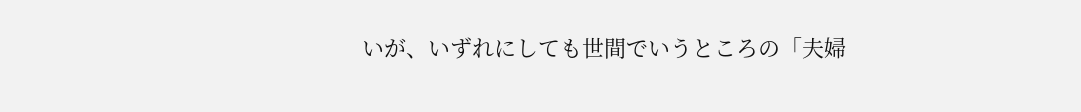いが、いずれにしても世間でいうところの「夫婦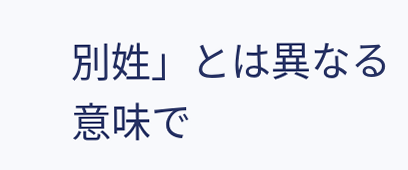別姓」とは異なる意味で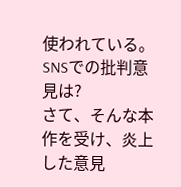使われている。
SNSでの批判意見は?
さて、そんな本作を受け、炎上した意見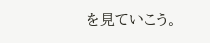を見ていこう。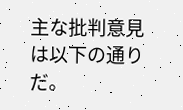主な批判意見は以下の通りだ。